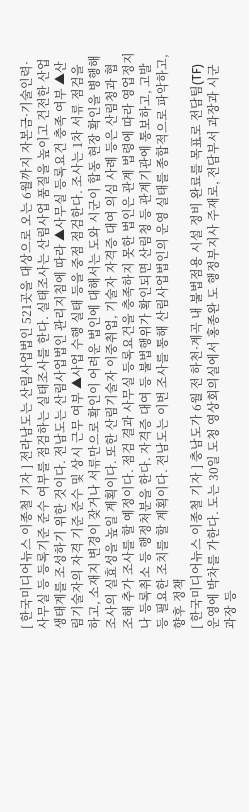[ 한국미디어뉴스 이종철 기자 ] 전라남도는 산림사업법인 521곳을 대상으로 오는 6월까지 자본금·기술인력·사무실 등 등록기준 준수 여부를 점검하는 실태조사를 한다. 실태조사는 산림사업 품질을 높이고 건전한 산업 생태계를 조성하기 위한 것이다. 전남도는 산림사업법인 관리지침에 따라 ▲사무실 등록요건 충족 여부 ▲산림기술자의 자격 기준 준수 및 상시 근무 여부 ▲사업 수행 실태 등을 중점 점검한다. 조사는 1차 서류 점검을 하고, 소재지 변경이 잦거나 서류만으로 확인이 어려운 법인에 대해서는 도와 시군이 합동 현장 확인을 병행해 조사의 실효성을 높일 계획이다. 또한 산림기술자 이중취업, 기술자 자격증 대여 의심 사례 등은 산림청과 협조해 추가 조사를 할 예정이다. 점검 결과 사무실 등록요건을 충족하지 못한 법인은 관계 법령에 따라 영업정지나 등록취소 등 행정처분을 한다. 자격증 대여 등 불법행위가 확인되면 산림청 등 관계기관에 통보하고, 고발 등 필요한 조치를 할 계획이다. 전남도는 이번 조사를 통해 산림사업법인의 운영 실태를 종합적으로 파악하고, 향후 정책
[ 한국미디어뉴스 이종철 기자 ] 충남도가 6월 전 하천·계곡 내 불법점용 시설 정비 완료를 목표로 전담팀(TF) 운영에 박차를 가한다. 도는 30일 도청 영상회의실에서 홍종완 도 행정부지사 주재로, 전담부서 과장과 시군 과장 등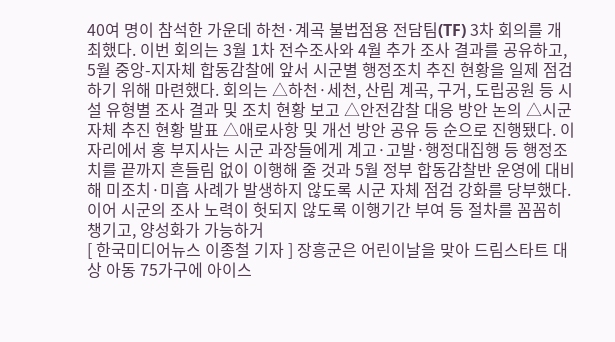40여 명이 참석한 가운데 하천·계곡 불법점용 전담팀(TF) 3차 회의를 개최했다. 이번 회의는 3월 1차 전수조사와 4월 추가 조사 결과를 공유하고, 5월 중앙-지자체 합동감찰에 앞서 시군별 행정조치 추진 현황을 일제 점검하기 위해 마련했다. 회의는 △하천·세천, 산림 계곡, 구거, 도립공원 등 시설 유형별 조사 결과 및 조치 현황 보고 △안전감찰 대응 방안 논의 △시군 자체 추진 현황 발표 △애로사항 및 개선 방안 공유 등 순으로 진행됐다. 이 자리에서 홍 부지사는 시군 과장들에게 계고·고발·행정대집행 등 행정조치를 끝까지 흔들림 없이 이행해 줄 것과 5월 정부 합동감찰반 운영에 대비해 미조치·미흡 사례가 발생하지 않도록 시군 자체 점검 강화를 당부했다. 이어 시군의 조사 노력이 헛되지 않도록 이행기간 부여 등 절차를 꼼꼼히 챙기고, 양성화가 가능하거
[ 한국미디어뉴스 이종철 기자 ] 장흥군은 어린이날을 맞아 드림스타트 대상 아동 75가구에 아이스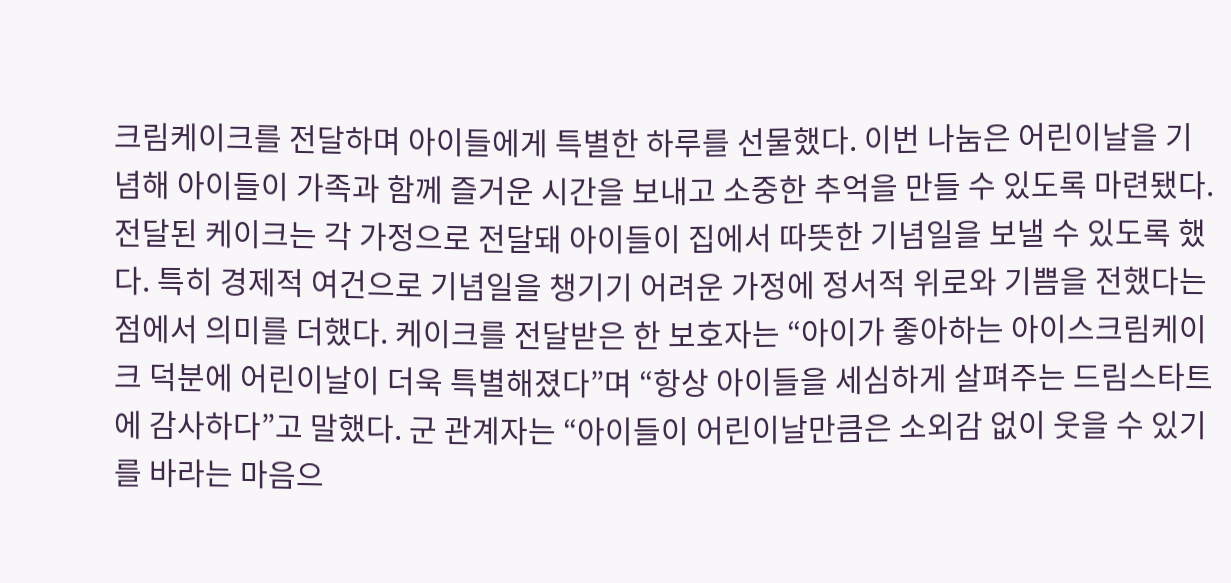크림케이크를 전달하며 아이들에게 특별한 하루를 선물했다. 이번 나눔은 어린이날을 기념해 아이들이 가족과 함께 즐거운 시간을 보내고 소중한 추억을 만들 수 있도록 마련됐다. 전달된 케이크는 각 가정으로 전달돼 아이들이 집에서 따뜻한 기념일을 보낼 수 있도록 했다. 특히 경제적 여건으로 기념일을 챙기기 어려운 가정에 정서적 위로와 기쁨을 전했다는 점에서 의미를 더했다. 케이크를 전달받은 한 보호자는 “아이가 좋아하는 아이스크림케이크 덕분에 어린이날이 더욱 특별해졌다”며 “항상 아이들을 세심하게 살펴주는 드림스타트에 감사하다”고 말했다. 군 관계자는 “아이들이 어린이날만큼은 소외감 없이 웃을 수 있기를 바라는 마음으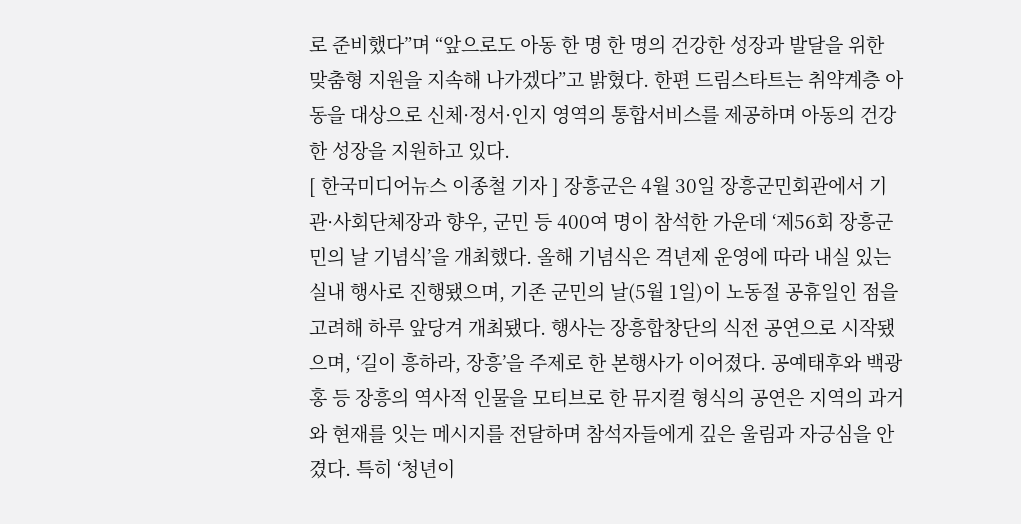로 준비했다”며 “앞으로도 아동 한 명 한 명의 건강한 성장과 발달을 위한 맞춤형 지원을 지속해 나가겠다”고 밝혔다. 한편 드림스타트는 취약계층 아동을 대상으로 신체·정서·인지 영역의 통합서비스를 제공하며 아동의 건강한 성장을 지원하고 있다.
[ 한국미디어뉴스 이종철 기자 ] 장흥군은 4월 30일 장흥군민회관에서 기관·사회단체장과 향우, 군민 등 400여 명이 참석한 가운데 ‘제56회 장흥군민의 날 기념식’을 개최했다. 올해 기념식은 격년제 운영에 따라 내실 있는 실내 행사로 진행됐으며, 기존 군민의 날(5월 1일)이 노동절 공휴일인 점을 고려해 하루 앞당겨 개최됐다. 행사는 장흥합창단의 식전 공연으로 시작됐으며, ‘길이 흥하라, 장흥’을 주제로 한 본행사가 이어졌다. 공예태후와 백광홍 등 장흥의 역사적 인물을 모티브로 한 뮤지컬 형식의 공연은 지역의 과거와 현재를 잇는 메시지를 전달하며 참석자들에게 깊은 울림과 자긍심을 안겼다. 특히 ‘청년이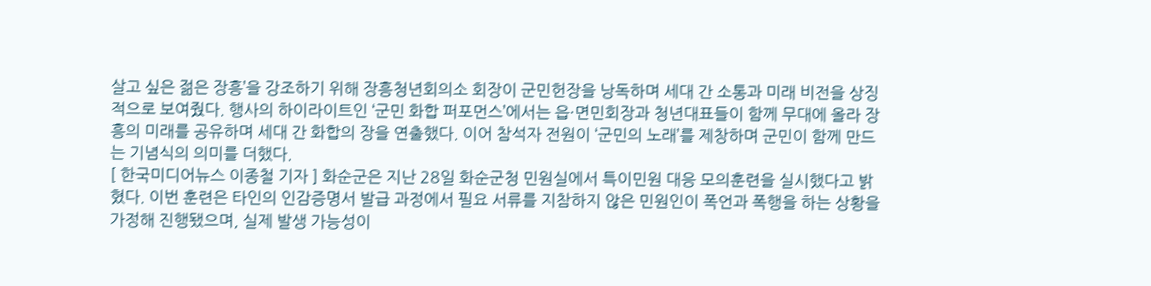살고 싶은 젊은 장흥’을 강조하기 위해 장흥청년회의소 회장이 군민헌장을 낭독하며 세대 간 소통과 미래 비전을 상징적으로 보여줬다. 행사의 하이라이트인 ‘군민 화합 퍼포먼스’에서는 읍·면민회장과 청년대표들이 함께 무대에 올라 장흥의 미래를 공유하며 세대 간 화합의 장을 연출했다. 이어 참석자 전원이 ‘군민의 노래’를 제창하며 군민이 함께 만드는 기념식의 의미를 더했다.
[ 한국미디어뉴스 이종철 기자 ] 화순군은 지난 28일 화순군청 민원실에서 특이민원 대응 모의훈련을 실시했다고 밝혔다. 이번 훈련은 타인의 인감증명서 발급 과정에서 필요 서류를 지참하지 않은 민원인이 폭언과 폭행을 하는 상황을 가정해 진행됐으며, 실제 발생 가능성이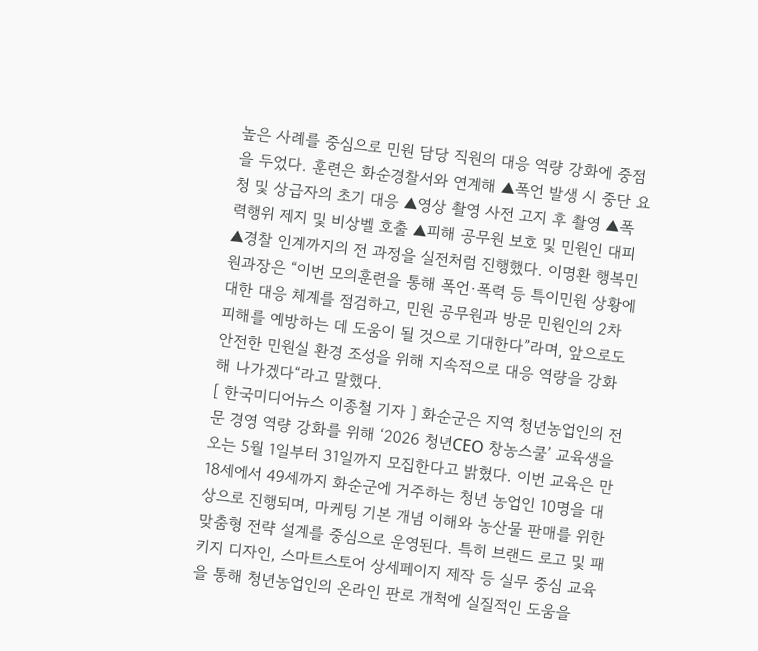높은 사례를 중심으로 민원 담당 직원의 대응 역량 강화에 중점을 두었다. 훈련은 화순경찰서와 연계해 ▲폭언 발생 시 중단 요청 및 상급자의 초기 대응 ▲영상 촬영 사전 고지 후 촬영 ▲폭력행위 제지 및 비상벨 호출 ▲피해 공무원 보호 및 민원인 대피 ▲경찰 인계까지의 전 과정을 실전처럼 진행했다. 이명환 행복민원과장은 “이번 모의훈련을 통해 폭언·폭력 등 특이민원 상황에 대한 대응 체계를 점검하고, 민원 공무원과 방문 민원인의 2차 피해를 예방하는 데 도움이 될 것으로 기대한다”라며, 앞으로도 안전한 민원실 환경 조성을 위해 지속적으로 대응 역량을 강화해 나가겠다“라고 말했다.
[ 한국미디어뉴스 이종철 기자 ] 화순군은 지역 청년농업인의 전문 경영 역량 강화를 위해 ‘2026 청년CEO 창농스쿨’ 교육생을 오는 5월 1일부터 31일까지 모집한다고 밝혔다. 이번 교육은 만 18세에서 49세까지 화순군에 거주하는 청년 농업인 10명을 대상으로 진행되며, 마케팅 기본 개념 이해와 농산물 판매를 위한 맞춤형 전략 설계를 중심으로 운영된다. 특히 브랜드 로고 및 패키지 디자인, 스마트스토어 상세페이지 제작 등 실무 중심 교육을 통해 청년농업인의 온라인 판로 개척에 실질적인 도움을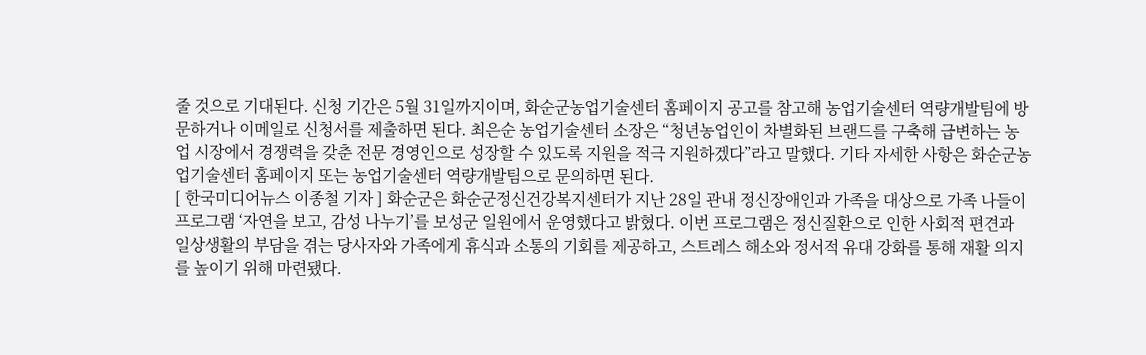줄 것으로 기대된다. 신청 기간은 5월 31일까지이며, 화순군농업기술센터 홈페이지 공고를 참고해 농업기술센터 역량개발팀에 방문하거나 이메일로 신청서를 제출하면 된다. 최은순 농업기술센터 소장은 “청년농업인이 차별화된 브랜드를 구축해 급변하는 농업 시장에서 경쟁력을 갖춘 전문 경영인으로 성장할 수 있도록 지원을 적극 지원하겠다”라고 말했다. 기타 자세한 사항은 화순군농업기술센터 홈페이지 또는 농업기술센터 역량개발팀으로 문의하면 된다.
[ 한국미디어뉴스 이종철 기자 ] 화순군은 화순군정신건강복지센터가 지난 28일 관내 정신장애인과 가족을 대상으로 가족 나들이 프로그램 ‘자연을 보고, 감성 나누기’를 보성군 일원에서 운영했다고 밝혔다. 이번 프로그램은 정신질환으로 인한 사회적 편견과 일상생활의 부담을 겪는 당사자와 가족에게 휴식과 소통의 기회를 제공하고, 스트레스 해소와 정서적 유대 강화를 통해 재활 의지를 높이기 위해 마련됐다.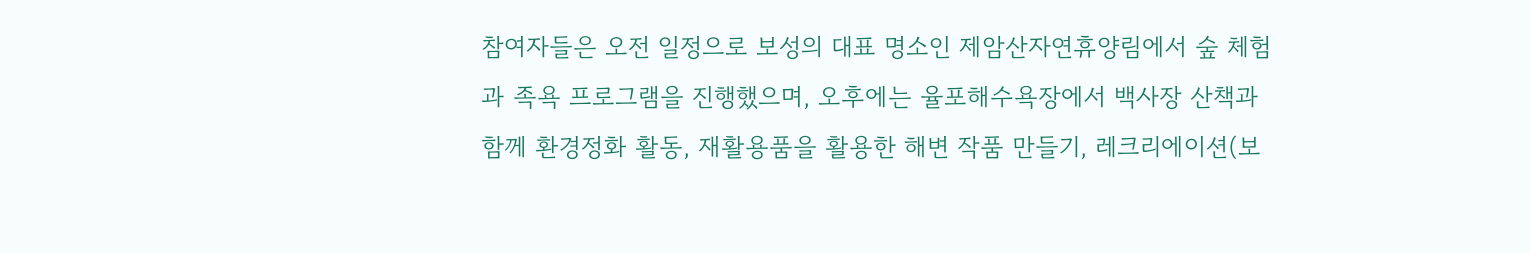참여자들은 오전 일정으로 보성의 대표 명소인 제암산자연휴양림에서 숲 체험과 족욕 프로그램을 진행했으며, 오후에는 율포해수욕장에서 백사장 산책과 함께 환경정화 활동, 재활용품을 활용한 해변 작품 만들기, 레크리에이션(보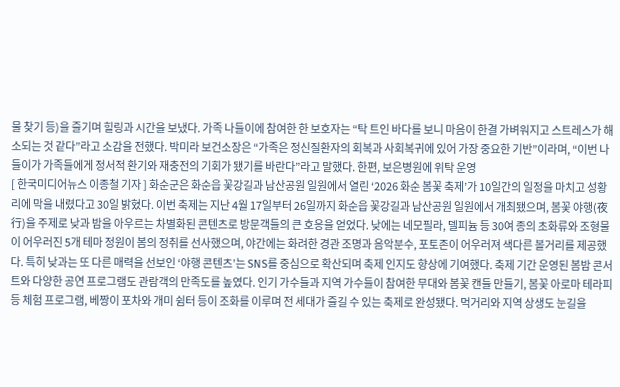물 찾기 등)을 즐기며 힐링과 시간을 보냈다. 가족 나들이에 참여한 한 보호자는 “탁 트인 바다를 보니 마음이 한결 가벼워지고 스트레스가 해소되는 것 같다”라고 소감을 전했다. 박미라 보건소장은 “가족은 정신질환자의 회복과 사회복귀에 있어 가장 중요한 기반”이라며, “이번 나들이가 가족들에게 정서적 환기와 재충전의 기회가 됐기를 바란다”라고 말했다. 한편, 보은병원에 위탁 운영
[ 한국미디어뉴스 이종철 기자 ] 화순군은 화순읍 꽃강길과 남산공원 일원에서 열린 ‘2026 화순 봄꽃 축제’가 10일간의 일정을 마치고 성황리에 막을 내렸다고 30일 밝혔다. 이번 축제는 지난 4월 17일부터 26일까지 화순읍 꽃강길과 남산공원 일원에서 개최됐으며, 봄꽃 야행(夜行)을 주제로 낮과 밤을 아우르는 차별화된 콘텐츠로 방문객들의 큰 호응을 얻었다. 낮에는 네모필라, 델피늄 등 30여 종의 초화류와 조형물이 어우러진 5개 테마 정원이 봄의 정취를 선사했으며, 야간에는 화려한 경관 조명과 음악분수, 포토존이 어우러져 색다른 볼거리를 제공했다. 특히 낮과는 또 다른 매력을 선보인 ‘야행 콘텐츠’는 SNS를 중심으로 확산되며 축제 인지도 향상에 기여했다. 축제 기간 운영된 봄밤 콘서트와 다양한 공연 프로그램도 관람객의 만족도를 높였다. 인기 가수들과 지역 가수들이 참여한 무대와 봄꽃 캔들 만들기, 봄꽃 아로마 테라피 등 체험 프로그램, 베짱이 포차와 개미 쉼터 등이 조화를 이루며 전 세대가 즐길 수 있는 축제로 완성됐다. 먹거리와 지역 상생도 눈길을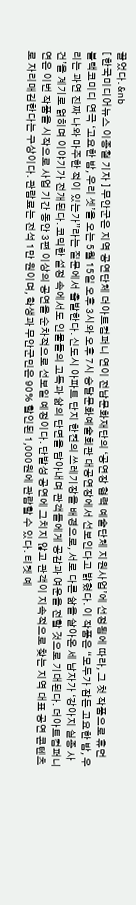끌었다. &nb
[ 한국미디어뉴스 이종철 기자 ] 무안군은 지역 공연단체 더아트컴퍼니 연이 전남문화재단의 ‘공연장 협력 예술단체 지원사업’에 선정됨에 따라, 그 첫 작품으로 휴먼 블랙코미디 연극 ‘고요한 밤, 우리 셋’을 오는 5월 15일 오후 3시와 오후 7시 승달문화예술회관 대공연장에서 선보인다고 밝혔다. 이 작품은 “모두가 잠든 고요한 밤, 우리는 과연 진짜 나와 마주한 적이 있는가”라는 질문에서 출발한다. 신도시 아파트 단지 한켠의 쓰레기장을 배경으로, 서로 다른 삶을 살아온 세 남자가 ‘강아지 실종 사건’을 계기로 얽히며 이야기가 전개된다. 코믹한 설정 속에서도 인물들의 고독과 삶의 단면을 담아내며 관객들에게 공감과 여운을 전할 것으로 기대된다. 더아트컴퍼니 연은 이번 작품을 시작으로 사업 기간 동안 3편 이상의 공연을 순차적으로 선보일 예정이다. 단발성 공연에 그치지 않고 관객이 지속적으로 찾는 지역 대표 공연 콘텐츠로 자리매김한다는 구상이다. 관람료는 전석 1만 원이며, 학생과 무안군민은 90% 할인된 1,000원에 관람할 수 있다. 티켓 예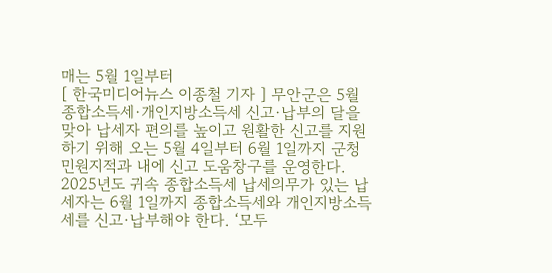매는 5월 1일부터
[ 한국미디어뉴스 이종철 기자 ] 무안군은 5월 종합소득세·개인지방소득세 신고·납부의 달을 맞아 납세자 편의를 높이고 원활한 신고를 지원하기 위해 오는 5월 4일부터 6월 1일까지 군청 민원지적과 내에 신고 도움창구를 운영한다. 2025년도 귀속 종합소득세 납세의무가 있는 납세자는 6월 1일까지 종합소득세와 개인지방소득세를 신고·납부해야 한다. ‘모두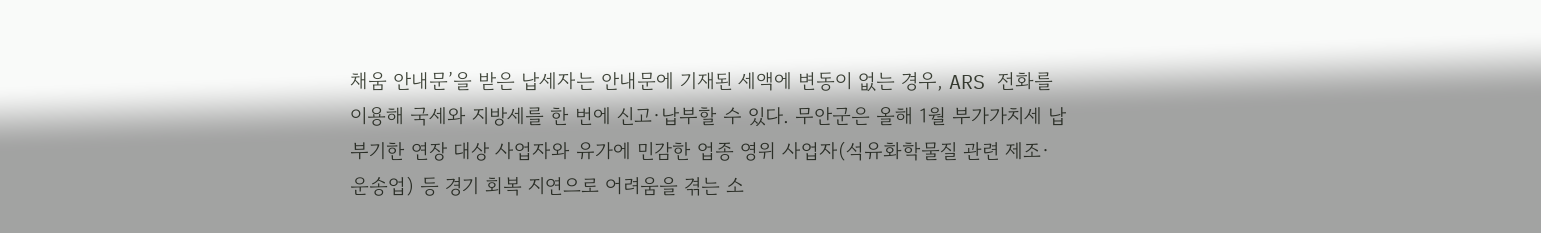채움 안내문’을 받은 납세자는 안내문에 기재된 세액에 변동이 없는 경우, ARS 전화를 이용해 국세와 지방세를 한 번에 신고·납부할 수 있다. 무안군은 올해 1월 부가가치세 납부기한 연장 대상 사업자와 유가에 민감한 업종 영위 사업자(석유화학물질 관련 제조·운송업) 등 경기 회복 지연으로 어려움을 겪는 소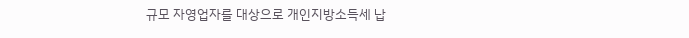규모 자영업자를 대상으로 개인지방소득세 납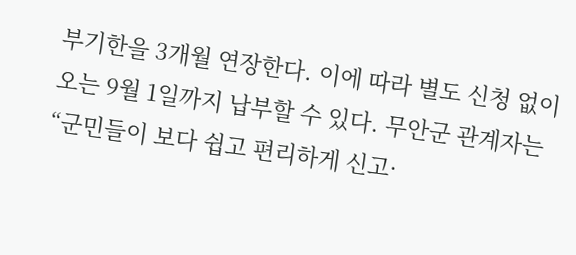부기한을 3개월 연장한다. 이에 따라 별도 신청 없이 오는 9월 1일까지 납부할 수 있다. 무안군 관계자는 “군민들이 보다 쉽고 편리하게 신고·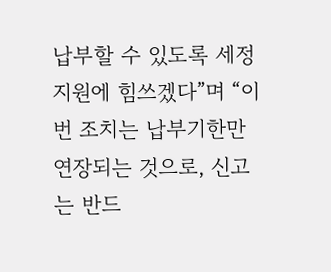납부할 수 있도록 세정 지원에 힘쓰겠다”며 “이번 조치는 납부기한만 연장되는 것으로, 신고는 반드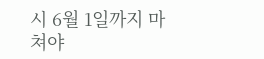시 6월 1일까지 마쳐야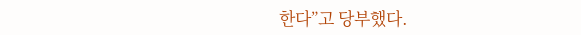한다”고 당부했다.